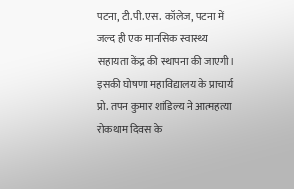पटना, टी.पी.एस. कॉलेज, पटना में जल्द ही एक मानसिक स्वास्थ्य सहायता केंद्र की स्थापना की जाएगी। इसकी घोषणा महाविद्यालय के प्राचार्य प्रो. तपन कुमार शांडिल्य ने आत्महत्या रोकथाम दिवस के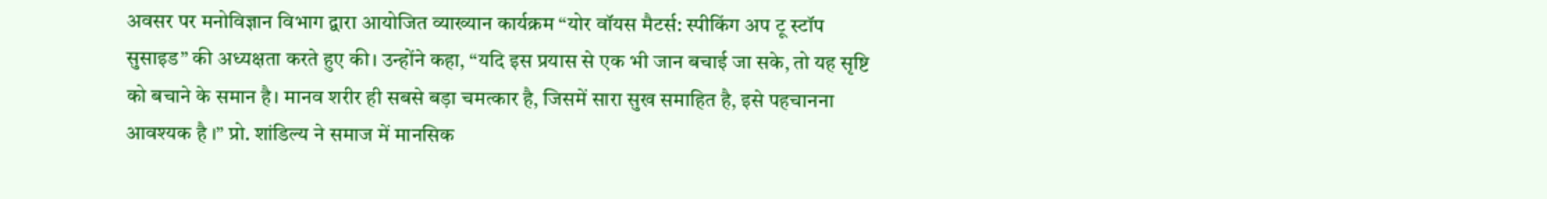अवसर पर मनोविज्ञान विभाग द्वारा आयोजित व्याख्यान कार्यक्रम “योर वॉयस मैटर्स: स्पीकिंग अप टू स्टॉप सुसाइड” की अध्यक्षता करते हुए की। उन्होंने कहा, “यदि इस प्रयास से एक भी जान बचाई जा सके, तो यह सृष्टि को बचाने के समान है। मानव शरीर ही सबसे बड़ा चमत्कार है, जिसमें सारा सुख समाहित है, इसे पहचानना आवश्यक है ।” प्रो. शांडिल्य ने समाज में मानसिक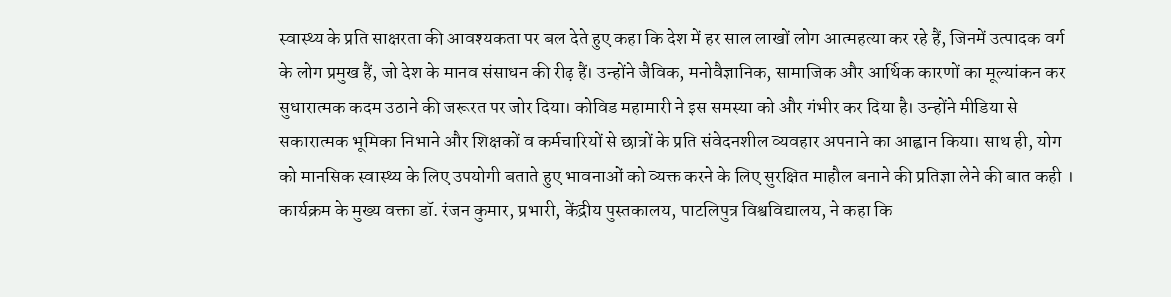स्वास्थ्य के प्रति साक्षरता की आवश्यकता पर बल देते हुए कहा कि देश में हर साल लाखों लोग आत्महत्या कर रहे हैं, जिनमें उत्पादक वर्ग के लोग प्रमुख हैं, जो देश के मानव संसाधन की रीढ़ हैं। उन्होंने जैविक, मनोवैज्ञानिक, सामाजिक और आर्थिक कारणों का मूल्यांकन कर सुधारात्मक कदम उठाने की जरूरत पर जोर दिया। कोविड महामारी ने इस समस्या को और गंभीर कर दिया है। उन्होंने मीडिया से सकारात्मक भूमिका निभाने और शिक्षकों व कर्मचारियों से छात्रों के प्रति संवेदनशील व्यवहार अपनाने का आह्वान किया। साथ ही, योग को मानसिक स्वास्थ्य के लिए उपयोगी बताते हुए भावनाओं को व्यक्त करने के लिए सुरक्षित माहौल बनाने की प्रतिज्ञा लेने की बात कही । कार्यक्रम के मुख्य वक्ता डॉ. रंजन कुमार, प्रभारी, केंद्रीय पुस्तकालय, पाटलिपुत्र विश्वविद्यालय, ने कहा कि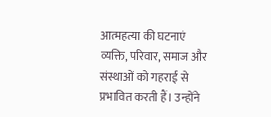आत्महत्या की घटनाएं व्यक्ति, परिवार, समाज और संस्थाओं को गहराई से प्रभावित करती हैं। उन्होंने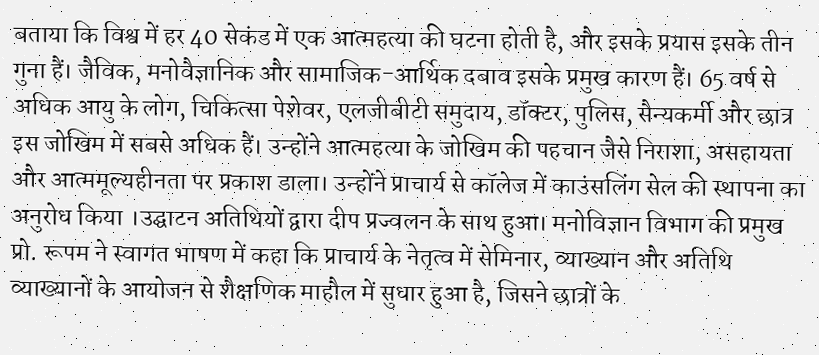बताया कि विश्व में हर 40 सेकंड में एक आत्महत्या की घटना होती है, और इसके प्रयास इसके तीन गुना हैं। जैविक, मनोवैज्ञानिक और सामाजिक-आर्थिक दबाव इसके प्रमुख कारण हैं। 65 वर्ष से अधिक आयु के लोग, चिकित्सा पेशेवर, एलजीबीटी समुदाय, डॉक्टर, पुलिस, सैन्यकर्मी और छात्र इस जोखिम में सबसे अधिक हैं। उन्होंने आत्महत्या के जोखिम की पहचान जैसे निराशा, असहायता और आत्ममूल्यहीनता पर प्रकाश डाला। उन्होंने प्राचार्य से कॉलेज में काउंसलिंग सेल की स्थापना का अनुरोध किया ।उद्घाटन अतिथियों द्वारा दीप प्रज्वलन के साथ हुआ। मनोविज्ञान विभाग की प्रमुख प्रो. रूपम ने स्वागत भाषण में कहा कि प्राचार्य के नेतृत्व में सेमिनार, व्याख्यान और अतिथि व्याख्यानों के आयोजन से शैक्षणिक माहौल में सुधार हुआ है, जिसने छात्रों के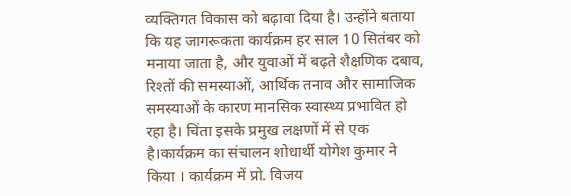व्यक्तिगत विकास को बढ़ावा दिया है। उन्होंने बताया कि यह जागरूकता कार्यक्रम हर साल 10 सितंबर को मनाया जाता है, और युवाओं में बढ़ते शैक्षणिक दबाव, रिश्तों की समस्याओं, आर्थिक तनाव और सामाजिक समस्याओं के कारण मानसिक स्वास्थ्य प्रभावित हो रहा है। चिंता इसके प्रमुख लक्षणों में से एक है।कार्यक्रम का संचालन शोधार्थी योगेश कुमार ने किया । कार्यक्रम में प्रो. विजय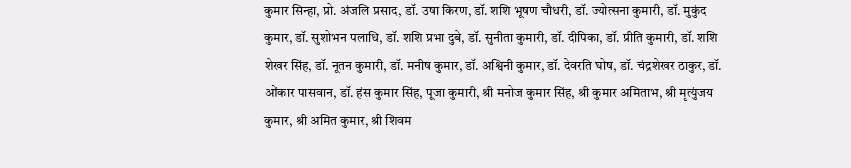कुमार सिन्हा, प्रो. अंजलि प्रसाद, डॉ. उषा किरण, डॉ. शशि भूषण चौधरी, डॉ. ज्योत्सना कुमारी, डॉ. मुकुंद कुमार, डॉ. सुशोभन पलाधि, डॉ. शशि प्रभा दुबे, डॉ. सुनीता कुमारी, डॉ. दीपिका, डॉ. प्रीति कुमारी, डॉ. शशि शेखर सिंह, डॉ. नूतन कुमारी, डॉ. मनीष कुमार, डॉ. अश्विनी कुमार, डॉ. देवरति घोष, डॉ. चंद्रशेखर ठाकुर, डॉ. ओंकार पासवान, डॉ. हंस कुमार सिंह, पूजा कुमारी, श्री मनोज कुमार सिंह, श्री कुमार अमिताभ, श्री मृत्युंजय कुमार, श्री अमित कुमार, श्री शिवम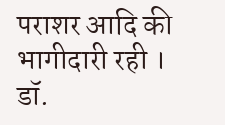पराशर आदि की भागीदारी रही । डॉ.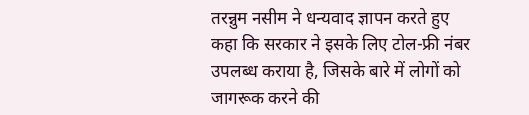तरन्नुम नसीम ने धन्यवाद ज्ञापन करते हुए कहा कि सरकार ने इसके लिए टोल-फ्री नंबर उपलब्ध कराया है, जिसके बारे में लोगों को जागरूक करने की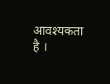आवश्यकता है ।